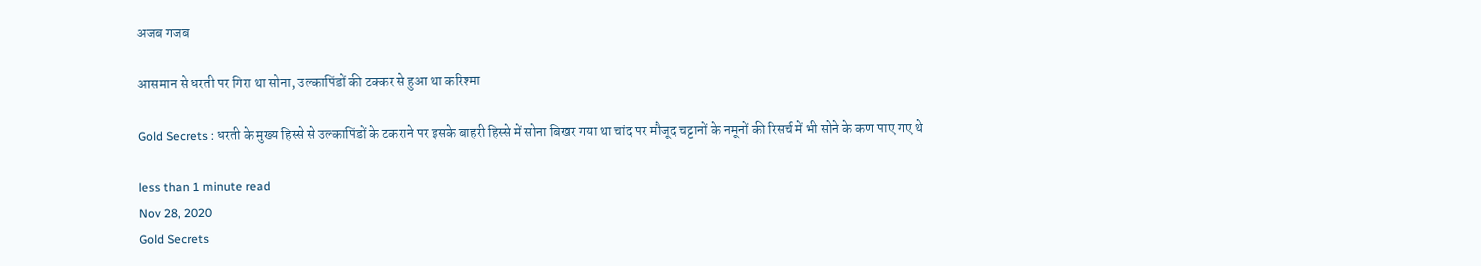अजब गजब

आसमान से धरती पर गिरा था सोना, उल्कापिंडों की टक्कर से हुआ था करिश्मा

Gold Secrets : धरती के मुख्य हिस्से से उल्कापिंडों के टकराने पर इसके बाहरी हिस्से में सोना बिखर गया था चांद पर मौजूद चट्टानों के नमूनों की रिसर्च में भी सोने के कण पाए गए थे

less than 1 minute read
Nov 28, 2020
Gold Secrets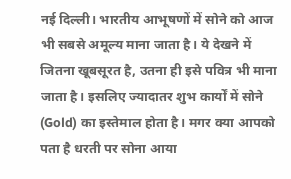नई दिल्ली। भारतीय आभूषणों में सोने को आज भी सबसे अमूल्य माना जाता है। ये देखने में जितना खूबसूरत है, उतना ही इसे पवित्र भी माना जाता है। इसलिए ज्यादातर शुभ कार्यों में सोने (Gold) का इस्तेमाल होता है। मगर क्या आपको पता है धरती पर सोना आया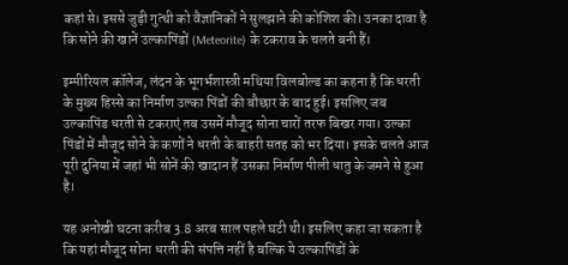कहां से। इससे जुड़ी गुत्थी को वैज्ञानिकों ने सुलझाने की कोशिश की। उनका दावा है कि सोने की खानें उल्कापिंडों (Meteorite) के टकराव के चलते बनी हैं।

इम्पीरियल कॉलेज, लंदन के भूगर्भशास्त्री मथिया विलबोल्ड का कहना है कि धरती के मुख्य हिस्से का निर्माण उल्का पिंडों की बौछार के बाद हुई। इसलिए जब उल्कापिंड धरती से टकराएं तब उसमें मौजूद सोना चारों तरफ बिखर गया। उल्का पिंडों में मौजूद सोने के कणों ने धरती के बाहरी सतह को भर दिया। इसके चलते आज पूरी दुनिया में जहां भी सोनें की खादान हैं उसका निर्माण पीली धातु के जमने से हुआ है।

यह अनोखी घटना करीब 3.8 अरब साल पहले घटी थी। इसलिए कहा जा सकता है कि यहां मौजूद सोना धरती की संपत्ति नहीं है बल्कि ये उल्कापिंडों के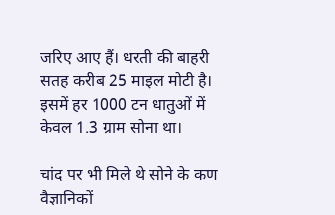जरिए आए हैं। धरती की बाहरी सतह करीब 25 माइल मोटी है। इसमें हर 1000 टन धातुओं में केवल 1.3 ग्राम सोना था।

चांद पर भी मिले थे सोने के कण
वैज्ञानिकों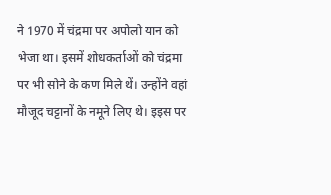ने 1970 में चंद्रमा पर अपोलो यान को भेजा था। इसमें शोधकर्ताओं को चंद्रमा पर भी सोने के कण मिले थें। उन्होंने वहां मौजूद चट्टानों के नमूने लिए थे। इइस पर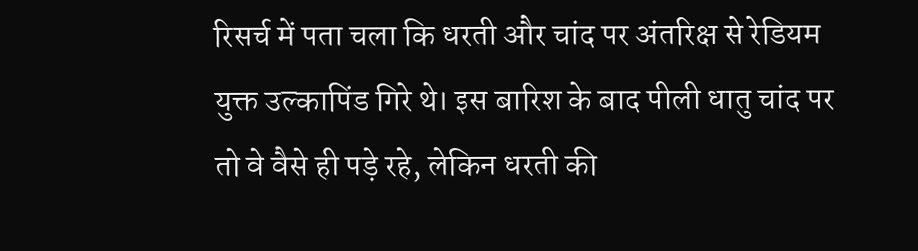रिसर्च में पता चला कि धरती और चांद पर अंतरिक्ष से रेडियम युक्त उल्कापिंड गिरे थे। इस बारिश के बाद पीली धातु चांद पर तो वे वैसे ही पड़े रहे, लेकिन धरती की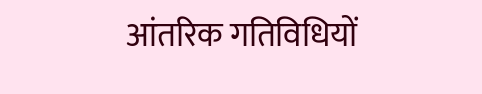आंतरिक गतिविधियों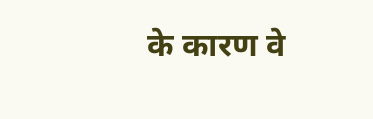के कारण वे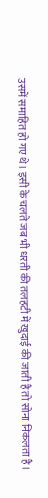उसमें समाहित हो गए थे। इसी के चलते जब भी धरती की तलहटी में खुदाई की जाती है तो सोना निकलता है।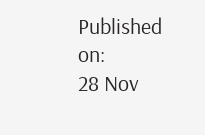Published on:
28 Nov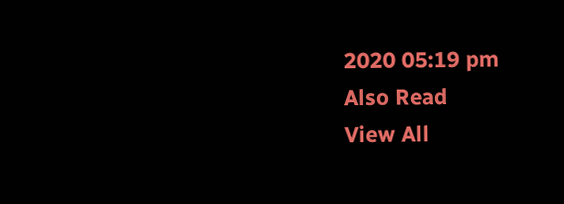2020 05:19 pm
Also Read
View All